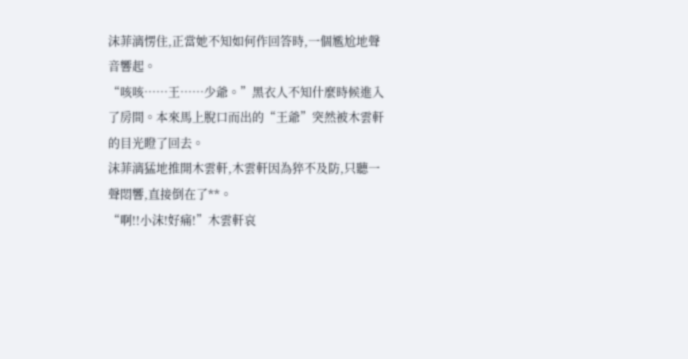沫菲漓愣住,正當她不知如何作回答時,一個尷尬地聲音響起。
“咳咳……王……少爺。”黑衣人不知什麼時候進入了房間。本來馬上脫口而出的“王爺”突然被木雲軒的目光瞪了回去。
沫菲漓猛地推開木雲軒,木雲軒因為猝不及防,只聽一聲悶響,直接倒在了**。
“啊!!小沫!好痛!”木雲軒哀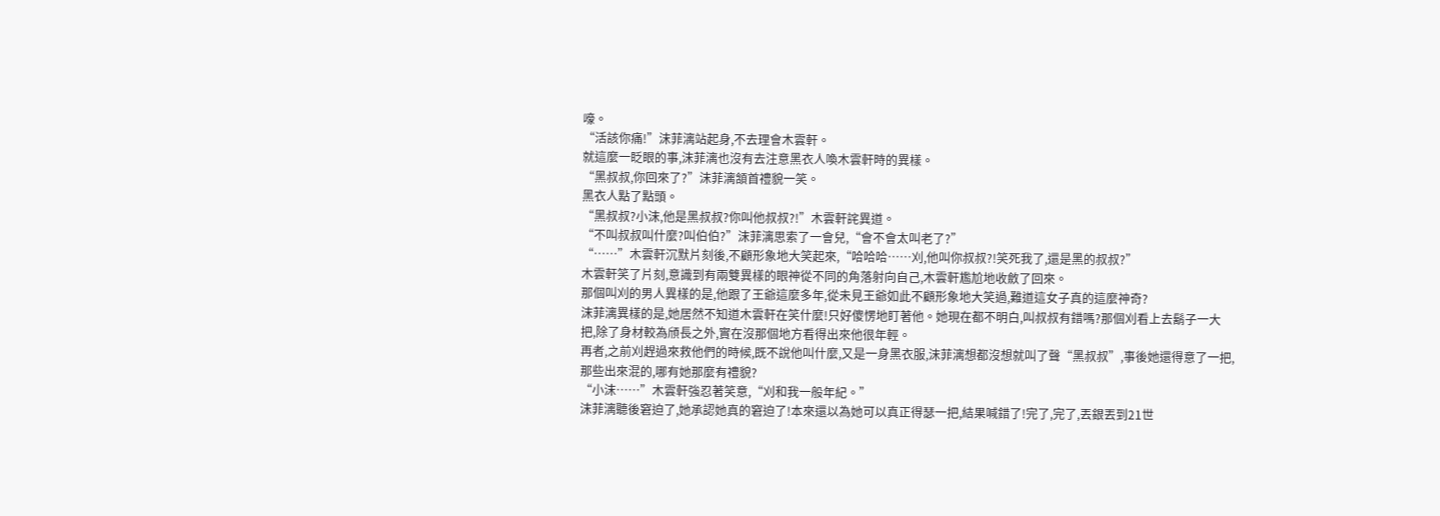嚎。
“活該你痛!”沫菲漓站起身,不去理會木雲軒。
就這麼一眨眼的事,沫菲漓也沒有去注意黑衣人喚木雲軒時的異樣。
“黑叔叔,你回來了?”沫菲漓頷首禮貌一笑。
黑衣人點了點頭。
“黑叔叔?小沫,他是黑叔叔?你叫他叔叔?!”木雲軒詫異道。
“不叫叔叔叫什麼?叫伯伯?”沫菲漓思索了一會兒,“會不會太叫老了?”
“……”木雲軒沉默片刻後,不顧形象地大笑起來,“哈哈哈……刈,他叫你叔叔?!笑死我了,還是黑的叔叔?”
木雲軒笑了片刻,意識到有兩雙異樣的眼神從不同的角落射向自己,木雲軒尷尬地收斂了回來。
那個叫刈的男人異樣的是,他跟了王爺這麼多年,從未見王爺如此不顧形象地大笑過,難道這女子真的這麼神奇?
沫菲漓異樣的是,她居然不知道木雲軒在笑什麼!只好傻愣地盯著他。她現在都不明白,叫叔叔有錯嗎?那個刈看上去鬍子一大把,除了身材較為頎長之外,實在沒那個地方看得出來他很年輕。
再者,之前刈趕過來救他們的時候,既不說他叫什麼,又是一身黑衣服,沫菲漓想都沒想就叫了聲“黑叔叔”,事後她還得意了一把,那些出來混的,哪有她那麼有禮貌?
“小沫……”木雲軒強忍著笑意,“刈和我一般年紀。”
沫菲漓聽後窘迫了,她承認她真的窘迫了!本來還以為她可以真正得瑟一把,結果喊錯了!完了,完了,丟銀丟到21世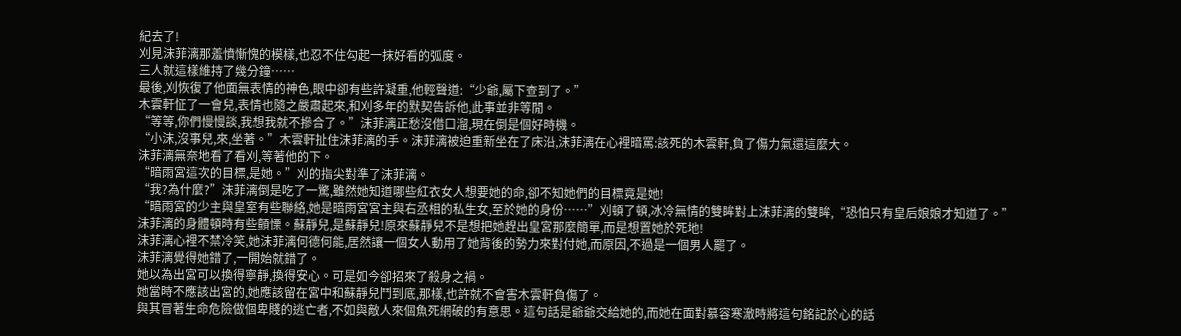紀去了!
刈見沫菲漓那羞憤慚愧的模樣,也忍不住勾起一抹好看的弧度。
三人就這樣維持了幾分鐘……
最後,刈恢復了他面無表情的神色,眼中卻有些許凝重,他輕聲道:“少爺,屬下查到了。”
木雲軒怔了一會兒,表情也隨之嚴肅起來,和刈多年的默契告訴他,此事並非等閒。
“等等,你們慢慢談,我想我就不摻合了。”沫菲漓正愁沒借口溜,現在倒是個好時機。
“小沫,沒事兒,來,坐著。”木雲軒扯住沫菲漓的手。沫菲漓被迫重新坐在了床沿,沫菲漓在心裡暗罵:該死的木雲軒,負了傷力氣還這麼大。
沫菲漓無奈地看了看刈,等著他的下。
“暗雨宮這次的目標,是她。”刈的指尖對準了沫菲漓。
“我?為什麼?”沫菲漓倒是吃了一驚,雖然她知道哪些紅衣女人想要她的命,卻不知她們的目標竟是她!
“暗雨宮的少主與皇室有些聯絡,她是暗雨宮宮主與右丞相的私生女,至於她的身份……”刈頓了頓,冰冷無情的雙眸對上沫菲漓的雙眸,“恐怕只有皇后娘娘才知道了。”
沫菲漓的身體頓時有些顫慄。蘇靜兒,是蘇靜兒!原來蘇靜兒不是想把她趕出皇宮那麼簡單,而是想置她於死地!
沫菲漓心裡不禁冷笑,她沫菲漓何德何能,居然讓一個女人動用了她背後的勢力來對付她,而原因,不過是一個男人罷了。
沫菲漓覺得她錯了,一開始就錯了。
她以為出宮可以換得寧靜,換得安心。可是如今卻招來了殺身之禍。
她當時不應該出宮的,她應該留在宮中和蘇靜兒鬥到底,那樣,也許就不會害木雲軒負傷了。
與其冒著生命危險做個卑賤的逃亡者,不如與敵人來個魚死網破的有意思。這句話是爺爺交給她的,而她在面對慕容寒澈時將這句銘記於心的話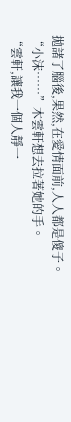拋諸了腦後,果然,在愛情面前,人人都是傻子。
“小沫……”木雲軒想去拉著她的手。
“雲軒,讓我一個人靜一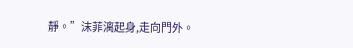靜。”沫菲漓起身,走向門外。